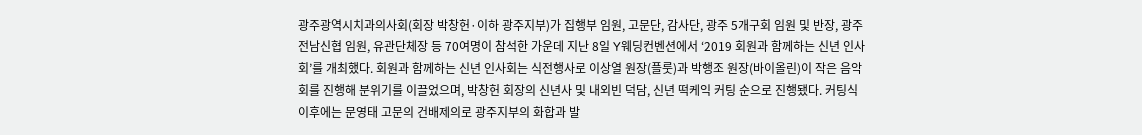광주광역시치과의사회(회장 박창헌·이하 광주지부)가 집행부 임원, 고문단, 감사단, 광주 5개구회 임원 및 반장, 광주전남신협 임원, 유관단체장 등 70여명이 참석한 가운데 지난 8일 Y웨딩컨벤션에서 ‘2019 회원과 함께하는 신년 인사회’를 개최했다. 회원과 함께하는 신년 인사회는 식전행사로 이상열 원장(플룻)과 박행조 원장(바이올린)이 작은 음악회를 진행해 분위기를 이끌었으며, 박창헌 회장의 신년사 및 내외빈 덕담, 신년 떡케익 커팅 순으로 진행됐다. 커팅식 이후에는 문영태 고문의 건배제의로 광주지부의 화합과 발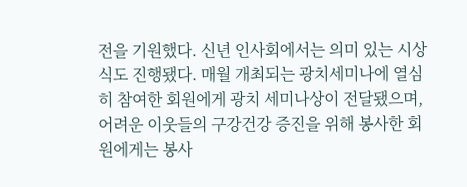전을 기원했다. 신년 인사회에서는 의미 있는 시상식도 진행됐다. 매월 개최되는 광치세미나에 열심히 참여한 회원에게 광치 세미나상이 전달됐으며, 어려운 이웃들의 구강건강 증진을 위해 봉사한 회원에게는 봉사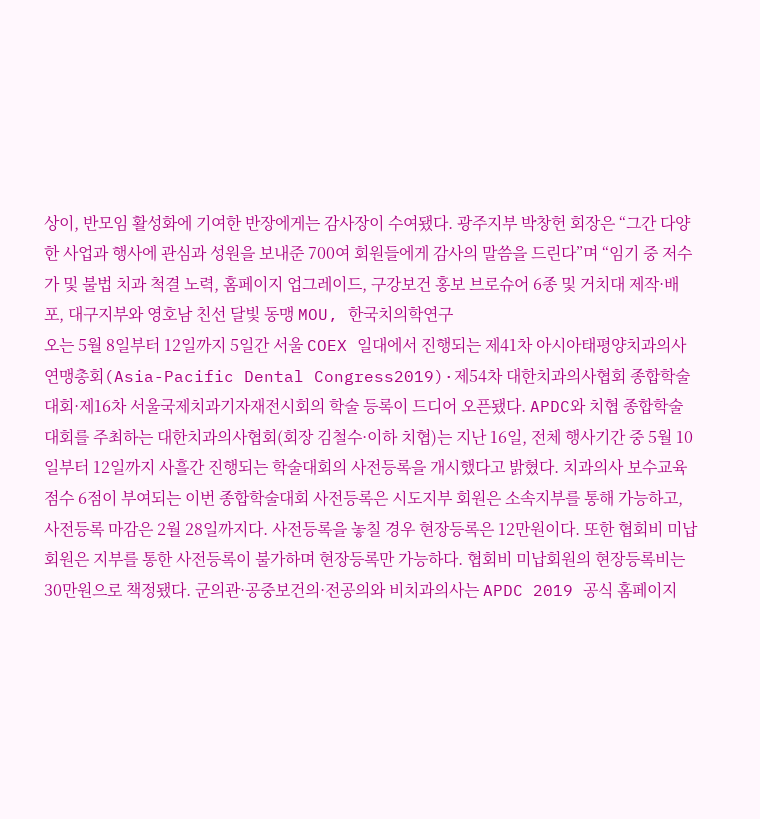상이, 반모임 활성화에 기여한 반장에게는 감사장이 수여됐다. 광주지부 박창헌 회장은 “그간 다양한 사업과 행사에 관심과 성원을 보내준 700여 회원들에게 감사의 말씀을 드린다”며 “임기 중 저수가 및 불법 치과 척결 노력, 홈페이지 업그레이드, 구강보건 홍보 브로슈어 6종 및 거치대 제작·배포, 대구지부와 영호남 친선 달빛 동맹 MOU, 한국치의학연구
오는 5월 8일부터 12일까지 5일간 서울 COEX 일대에서 진행되는 제41차 아시아태평양치과의사연맹총회(Asia-Pacific Dental Congress2019)·제54차 대한치과의사협회 종합학술대회·제16차 서울국제치과기자재전시회의 학술 등록이 드디어 오픈됐다. APDC와 치협 종합학술대회를 주최하는 대한치과의사협회(회장 김철수·이하 치협)는 지난 16일, 전체 행사기간 중 5월 10일부터 12일까지 사흘간 진행되는 학술대회의 사전등록을 개시했다고 밝혔다. 치과의사 보수교육 점수 6점이 부여되는 이번 종합학술대회 사전등록은 시도지부 회원은 소속지부를 통해 가능하고, 사전등록 마감은 2월 28일까지다. 사전등록을 놓칠 경우 현장등록은 12만원이다. 또한 협회비 미납회원은 지부를 통한 사전등록이 불가하며 현장등록만 가능하다. 협회비 미납회원의 현장등록비는 30만원으로 책정됐다. 군의관·공중보건의·전공의와 비치과의사는 APDC 2019 공식 홈페이지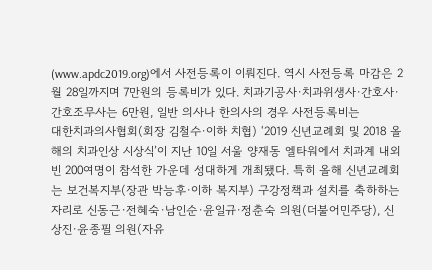(www.apdc2019.org)에서 사전등록이 이뤄진다. 역시 사전등록 마감은 2월 28일까지며 7만원의 등록비가 있다. 치과기공사·치과위생사·간호사·간호조무사는 6만원, 일반 의사나 한의사의 경우 사전등록비는
대한치과의사협회(회장 김철수·이하 치협) ‘2019 신년교례회 및 2018 올해의 치과인상 시상식’이 지난 10일 서울 양재동 엘타워에서 치과계 내외빈 200여명이 참석한 가운데 성대하게 개최됐다. 특히 올해 신년교례회는 보건복지부(장관 박능후·이하 복지부) 구강정책과 설치를 축하하는 자리로 신동근·전혜숙·남인순·윤일규·정춘숙 의원(더불어민주당), 신상진·윤종필 의원(자유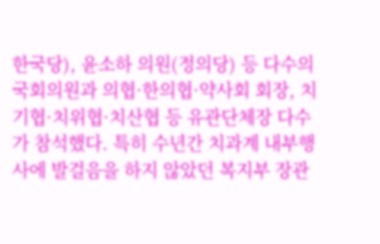한국당), 윤소하 의원(정의당) 등 다수의 국회의원과 의협·한의협·약사회 회장, 치기협·치위협·치산협 등 유관단체장 다수가 참석했다. 특히 수년간 치과계 내부행사에 발걸음을 하지 않았던 복지부 장관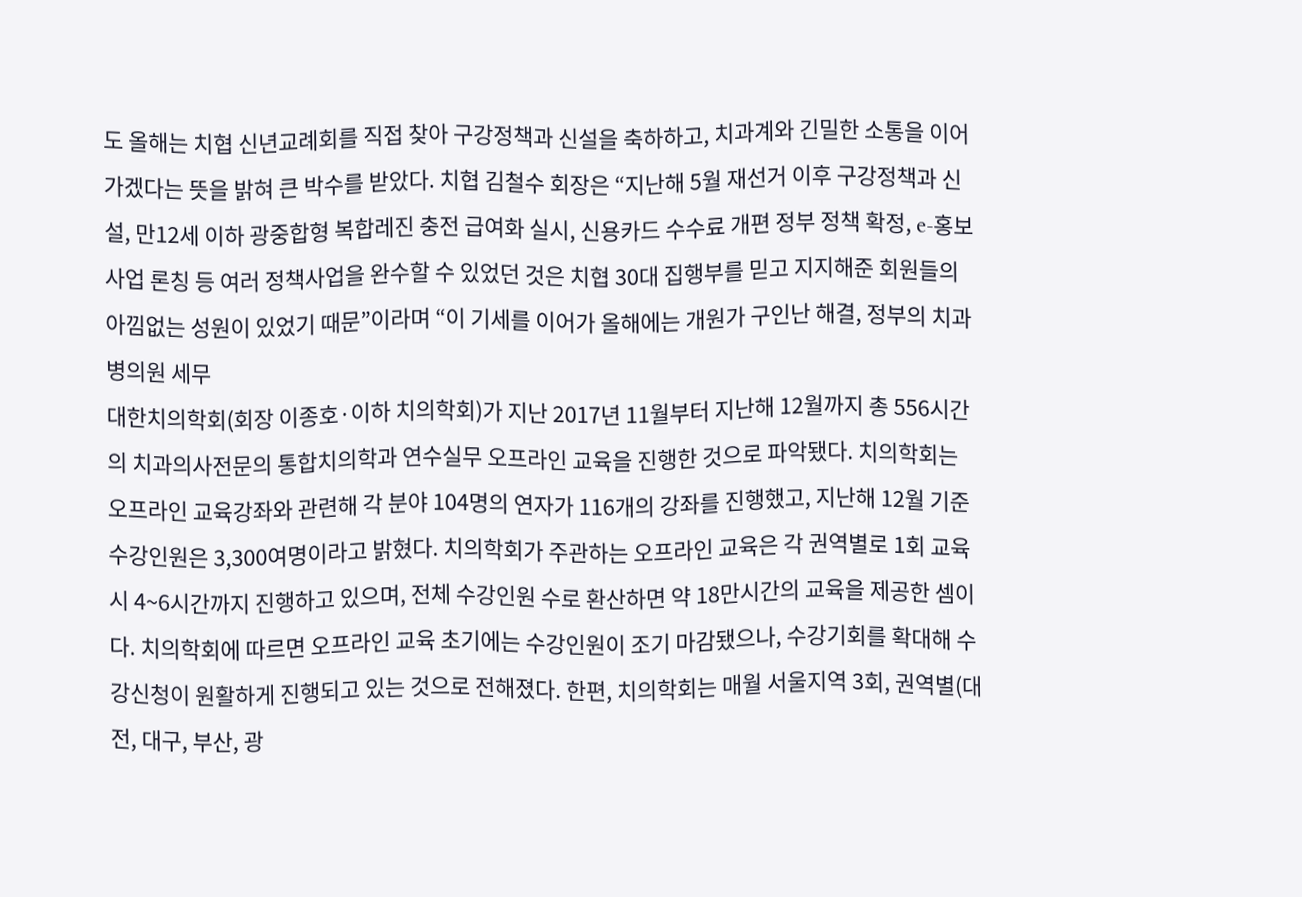도 올해는 치협 신년교례회를 직접 찾아 구강정책과 신설을 축하하고, 치과계와 긴밀한 소통을 이어가겠다는 뜻을 밝혀 큰 박수를 받았다. 치협 김철수 회장은 “지난해 5월 재선거 이후 구강정책과 신설, 만12세 이하 광중합형 복합레진 충전 급여화 실시, 신용카드 수수료 개편 정부 정책 확정, e-홍보사업 론칭 등 여러 정책사업을 완수할 수 있었던 것은 치협 30대 집행부를 믿고 지지해준 회원들의 아낌없는 성원이 있었기 때문”이라며 “이 기세를 이어가 올해에는 개원가 구인난 해결, 정부의 치과병의원 세무
대한치의학회(회장 이종호·이하 치의학회)가 지난 2017년 11월부터 지난해 12월까지 총 556시간의 치과의사전문의 통합치의학과 연수실무 오프라인 교육을 진행한 것으로 파악됐다. 치의학회는 오프라인 교육강좌와 관련해 각 분야 104명의 연자가 116개의 강좌를 진행했고, 지난해 12월 기준 수강인원은 3,300여명이라고 밝혔다. 치의학회가 주관하는 오프라인 교육은 각 권역별로 1회 교육 시 4~6시간까지 진행하고 있으며, 전체 수강인원 수로 환산하면 약 18만시간의 교육을 제공한 셈이다. 치의학회에 따르면 오프라인 교육 초기에는 수강인원이 조기 마감됐으나, 수강기회를 확대해 수강신청이 원활하게 진행되고 있는 것으로 전해졌다. 한편, 치의학회는 매월 서울지역 3회, 권역별(대전, 대구, 부산, 광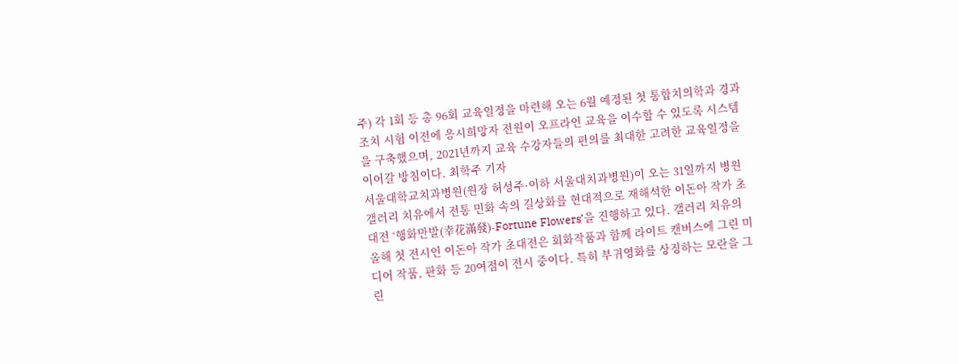주) 각 1회 등 총 96회 교육일정을 마련해 오는 6월 예정된 첫 통합치의학과 경과조치 시험 이전에 응시희망자 전원이 오프라인 교육을 이수할 수 있도록 시스템을 구축했으며, 2021년까지 교육 수강자들의 편의를 최대한 고려한 교육일정을 이어갈 방침이다. 최학주 기자
서울대학교치과병원(원장 허성주·이하 서울대치과병원)이 오는 31일까지 병원 갤러리 치유에서 전통 민화 속의 길상화를 현대적으로 재해석한 이돈아 작가 초대전 ‘행화만발(幸花滿發)-Fortune Flowers’을 진행하고 있다. 갤러리 치유의 올해 첫 전시인 이돈아 작가 초대전은 회화작품과 함께 라이트 캔버스에 그린 미디어 작품, 판화 등 20여점이 전시 중이다. 특히 부귀영화를 상징하는 모란을 그린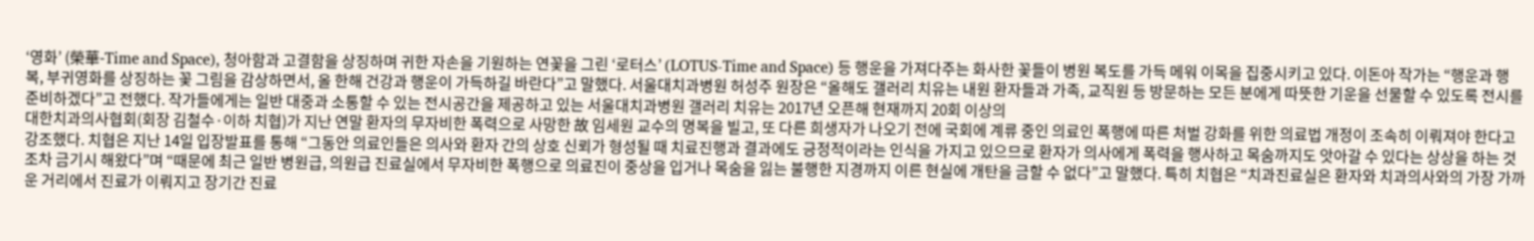‘영화’ (榮華-Time and Space), 청아함과 고결함을 상징하며 귀한 자손을 기원하는 연꽃을 그린 ‘로터스’ (LOTUS-Time and Space) 등 행운을 가져다주는 화사한 꽃들이 병원 복도를 가득 메워 이목을 집중시키고 있다. 이돈아 작가는 “행운과 행복, 부귀영화를 상징하는 꽃 그림을 감상하면서, 올 한해 건강과 행운이 가득하길 바란다”고 말했다. 서울대치과병원 허성주 원장은 “올해도 갤러리 치유는 내원 환자들과 가족, 교직원 등 방문하는 모든 분에게 따뜻한 기운을 선물할 수 있도록 전시를 준비하겠다”고 전했다. 작가들에게는 일반 대중과 소통할 수 있는 전시공간을 제공하고 있는 서울대치과병원 갤러리 치유는 2017년 오픈해 현재까지 20회 이상의
대한치과의사협회(회장 김철수·이하 치협)가 지난 연말 환자의 무자비한 폭력으로 사망한 故 임세원 교수의 명복을 빌고, 또 다른 희생자가 나오기 전에 국회에 계류 중인 의료인 폭행에 따른 처벌 강화를 위한 의료법 개정이 조속히 이뤄져야 한다고 강조했다. 치협은 지난 14일 입장발표를 통해 “그동안 의료인들은 의사와 환자 간의 상호 신뢰가 형성될 때 치료진행과 결과에도 긍정적이라는 인식을 가지고 있으므로 환자가 의사에게 폭력을 행사하고 목숨까지도 앗아갈 수 있다는 상상을 하는 것조차 금기시 해왔다”며 “때문에 최근 일반 병원급, 의원급 진료실에서 무자비한 폭행으로 의료진이 중상을 입거나 목숨을 잃는 불행한 지경까지 이른 현실에 개탄을 금할 수 없다”고 말했다. 특히 치협은 “치과진료실은 환자와 치과의사와의 가장 가까운 거리에서 진료가 이뤄지고 장기간 진료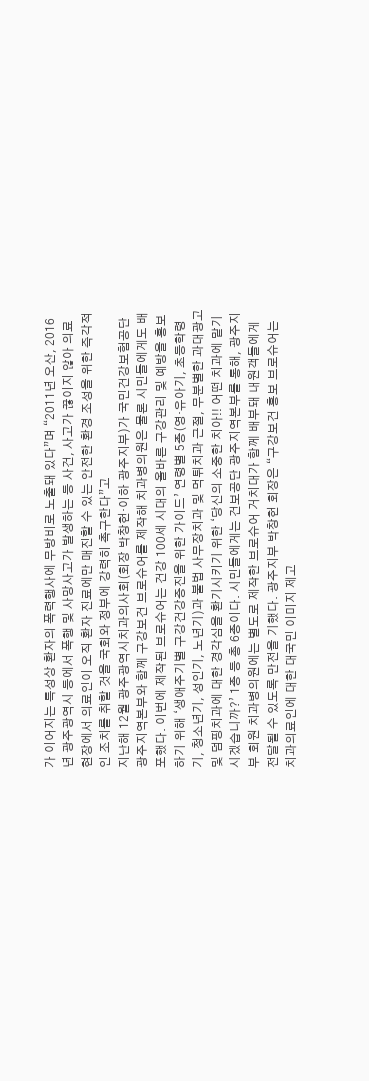가 이어지는 특성상 환자의 폭력행사에 무방비로 노출돼 있다”며 “2011년 오산, 2016년 광주광역시 등에서 폭행 및 사망사고가 발생하는 등 사건, 사고가 끊이지 않아 의료현장에서 의료인이 오직 환자 진료에만 매진할 수 있는 안전한 환경 조성을 위한 즉각적인 조치를 취할 것을 국회와 정부에 강력히 촉구한다”고
지난해 12월 광주광역시치과의사회(회장 박창헌·이하 광주지부)가 국민건강보험공단 광주지역본부와 함께 구강보건 브로슈어를 제작해 치과병의원은 물론 시민들에게도 배포했다. 이번에 제작된 브로슈어는 건강 100세 시대의 올바른 구강관리 및 예방을 홍보하기 위해 ‘생애주기별 구강건강증진을 위한 가이드’ 연령별 5종(영·유아기, 초등학령기, 청소년기, 성인기, 노년기)과 불법 사무장치과 및 먹튀치과 근절, 무분별한 과대광고 및 덤핑치과에 대한 경각심을 환기시키기 위한 ‘당신의 소중한 치아!! 어떤 치과에 맡기시겠습니까?’ 1종 등 총 6종이다. 시민들에게는 건보공단 광주지역본부를 통해, 광주지부 회원 치과병의원에는 별도로 제작한 브로슈어 거치대가 함께 배부돼 내원객들에게 전달될 수 있도록 만전을 기했다. 광주지부 박창헌 회장은 “구강보건 홍보 브로슈어는 치과의료인에 대한 대국민 이미지 제고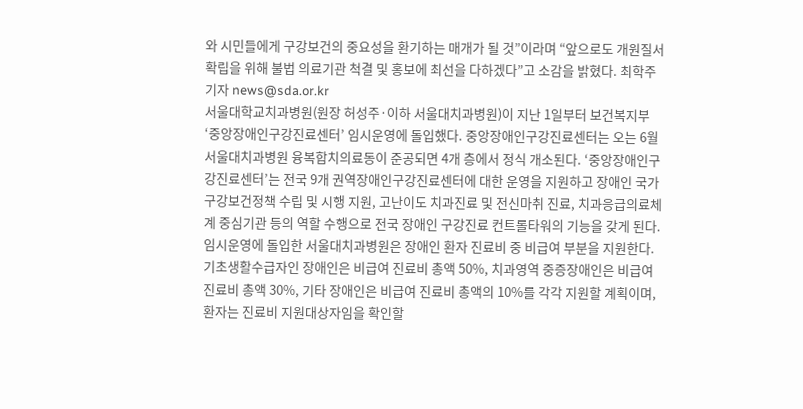와 시민들에게 구강보건의 중요성을 환기하는 매개가 될 것”이라며 “앞으로도 개원질서 확립을 위해 불법 의료기관 척결 및 홍보에 최선을 다하겠다”고 소감을 밝혔다. 최학주 기자 news@sda.or.kr
서울대학교치과병원(원장 허성주·이하 서울대치과병원)이 지난 1일부터 보건복지부 ‘중앙장애인구강진료센터’ 임시운영에 돌입했다. 중앙장애인구강진료센터는 오는 6월 서울대치과병원 융복합치의료동이 준공되면 4개 층에서 정식 개소된다. ‘중앙장애인구강진료센터’는 전국 9개 권역장애인구강진료센터에 대한 운영을 지원하고 장애인 국가구강보건정책 수립 및 시행 지원, 고난이도 치과진료 및 전신마취 진료, 치과응급의료체계 중심기관 등의 역할 수행으로 전국 장애인 구강진료 컨트롤타워의 기능을 갖게 된다. 임시운영에 돌입한 서울대치과병원은 장애인 환자 진료비 중 비급여 부분을 지원한다. 기초생활수급자인 장애인은 비급여 진료비 총액 50%, 치과영역 중증장애인은 비급여 진료비 총액 30%, 기타 장애인은 비급여 진료비 총액의 10%를 각각 지원할 계획이며, 환자는 진료비 지원대상자임을 확인할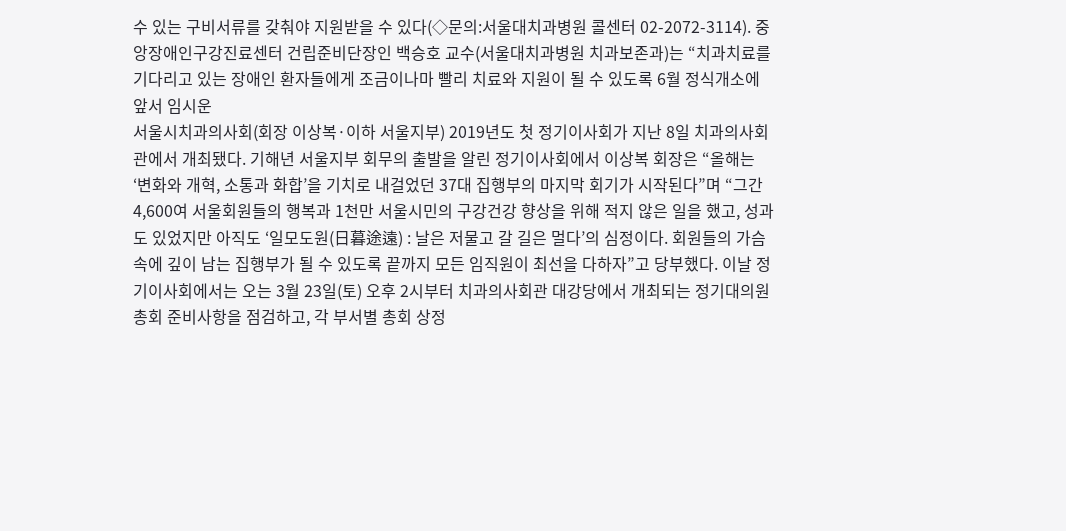수 있는 구비서류를 갖춰야 지원받을 수 있다(◇문의:서울대치과병원 콜센터 02-2072-3114). 중앙장애인구강진료센터 건립준비단장인 백승호 교수(서울대치과병원 치과보존과)는 “치과치료를 기다리고 있는 장애인 환자들에게 조금이나마 빨리 치료와 지원이 될 수 있도록 6월 정식개소에 앞서 임시운
서울시치과의사회(회장 이상복·이하 서울지부) 2019년도 첫 정기이사회가 지난 8일 치과의사회관에서 개최됐다. 기해년 서울지부 회무의 출발을 알린 정기이사회에서 이상복 회장은 “올해는 ‘변화와 개혁, 소통과 화합’을 기치로 내걸었던 37대 집행부의 마지막 회기가 시작된다”며 “그간 4,600여 서울회원들의 행복과 1천만 서울시민의 구강건강 향상을 위해 적지 않은 일을 했고, 성과도 있었지만 아직도 ‘일모도원(日暮途遠) : 날은 저물고 갈 길은 멀다’의 심정이다. 회원들의 가슴 속에 깊이 남는 집행부가 될 수 있도록 끝까지 모든 임직원이 최선을 다하자”고 당부했다. 이날 정기이사회에서는 오는 3월 23일(토) 오후 2시부터 치과의사회관 대강당에서 개최되는 정기대의원총회 준비사항을 점검하고, 각 부서별 총회 상정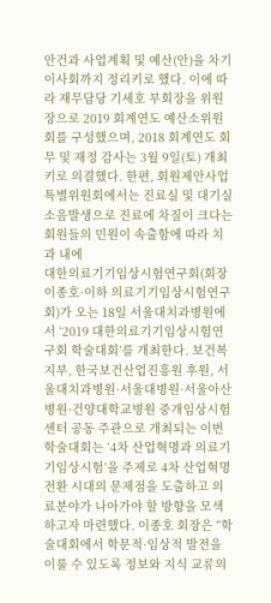안건과 사업계획 및 예산(안)을 차기 이사회까지 정리키로 했다. 이에 따라 재무담당 기세호 부회장을 위원장으로 2019 회계연도 예산소위원회를 구성했으며, 2018 회계연도 회무 및 재정 감사는 3월 9일(토) 개최키로 의결했다. 한편, 회원제안사업특별위원회에서는 진료실 및 대기실 소음발생으로 진료에 차질이 크다는 회원들의 민원이 속출함에 따라 치과 내에
대한의료기기임상시험연구회(회장 이종호·이하 의료기기임상시험연구회)가 오는 18일 서울대치과병원에서 ‘2019 대한의료기기임상시험연구회 학술대회’를 개최한다. 보건복지부, 한국보건산업진흥원 후원, 서울대치과병원·서울대병원·서울아산병원·건양대학교병원 중개임상시험센터 공동 주관으로 개최되는 이번 학술대회는 ‘4차 산업혁명과 의료기기임상시험’을 주제로 4차 산업혁명 전환 시대의 문제점을 도출하고 의료분야가 나아가야 할 방향을 모색하고자 마련했다. 이종호 회장은 “학술대회에서 학문적·임상적 발전을 이룰 수 있도록 정보와 지식 교류의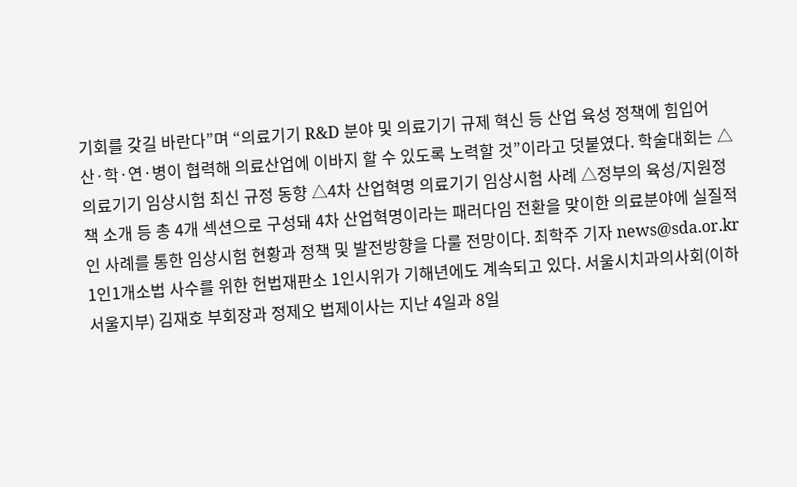기회를 갖길 바란다”며 “의료기기 R&D 분야 및 의료기기 규제 혁신 등 산업 육성 정책에 힘입어 산·학·연·병이 협력해 의료산업에 이바지 할 수 있도록 노력할 것”이라고 덧붙였다. 학술대회는 △의료기기 임상시험 최신 규정 동향 △4차 산업혁명 의료기기 임상시험 사례 △정부의 육성/지원정책 소개 등 총 4개 섹션으로 구성돼 4차 산업혁명이라는 패러다임 전환을 맞이한 의료분야에 실질적인 사례를 통한 임상시험 현황과 정책 및 발전방향을 다룰 전망이다. 최학주 기자 news@sda.or.kr
1인1개소법 사수를 위한 헌법재판소 1인시위가 기해년에도 계속되고 있다. 서울시치과의사회(이하 서울지부) 김재호 부회장과 정제오 법제이사는 지난 4일과 8일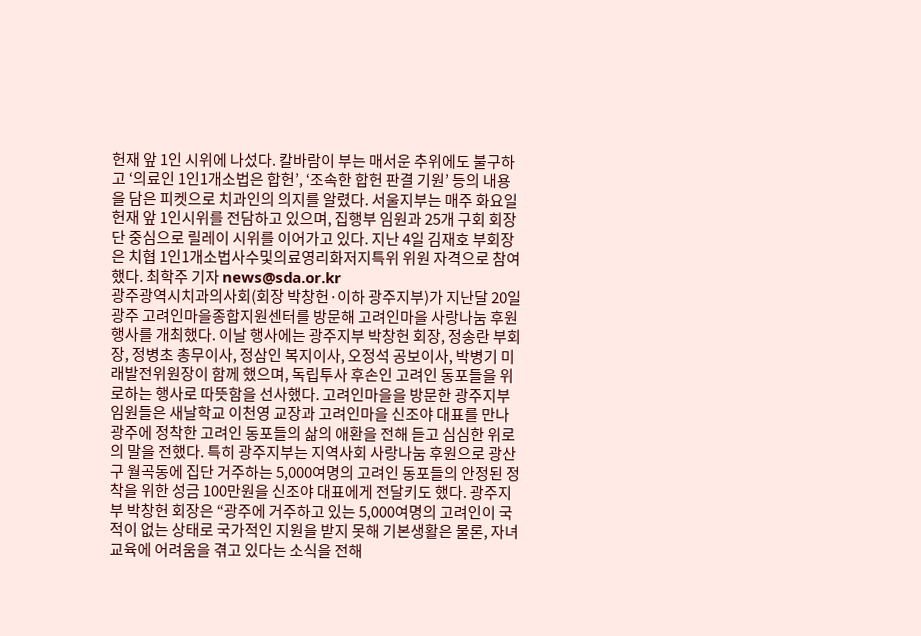헌재 앞 1인 시위에 나섰다. 칼바람이 부는 매서운 추위에도 불구하고 ‘의료인 1인1개소법은 합헌’, ‘조속한 합헌 판결 기원’ 등의 내용을 담은 피켓으로 치과인의 의지를 알렸다. 서울지부는 매주 화요일 헌재 앞 1인시위를 전담하고 있으며, 집행부 임원과 25개 구회 회장단 중심으로 릴레이 시위를 이어가고 있다. 지난 4일 김재호 부회장은 치협 1인1개소법사수및의료영리화저지특위 위원 자격으로 참여했다. 최학주 기자 news@sda.or.kr
광주광역시치과의사회(회장 박창헌·이하 광주지부)가 지난달 20일 광주 고려인마을종합지원센터를 방문해 고려인마을 사랑나눔 후원 행사를 개최했다. 이날 행사에는 광주지부 박창헌 회장, 정송란 부회장, 정병초 총무이사, 정삼인 복지이사, 오정석 공보이사, 박병기 미래발전위원장이 함께 했으며, 독립투사 후손인 고려인 동포들을 위로하는 행사로 따뜻함을 선사했다. 고려인마을을 방문한 광주지부 임원들은 새날학교 이천영 교장과 고려인마을 신조야 대표를 만나 광주에 정착한 고려인 동포들의 삶의 애환을 전해 듣고 심심한 위로의 말을 전했다. 특히 광주지부는 지역사회 사랑나눔 후원으로 광산구 월곡동에 집단 거주하는 5,000여명의 고려인 동포들의 안정된 정착을 위한 성금 100만원을 신조야 대표에게 전달키도 했다. 광주지부 박창헌 회장은 “광주에 거주하고 있는 5,000여명의 고려인이 국적이 없는 상태로 국가적인 지원을 받지 못해 기본생활은 물론, 자녀교육에 어려움을 겪고 있다는 소식을 전해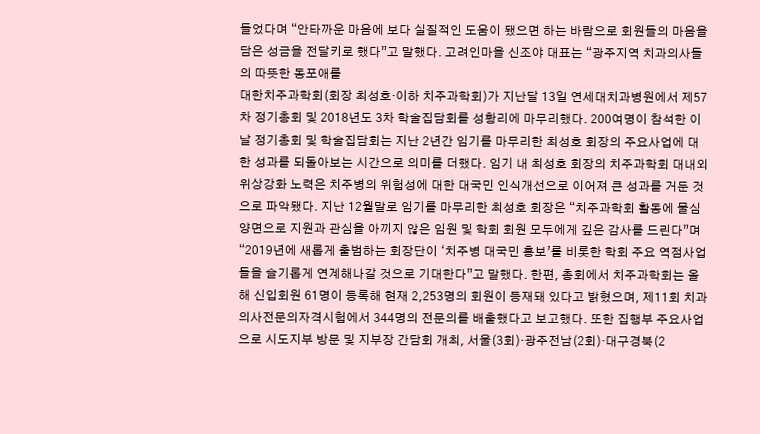들었다며 “안타까운 마음에 보다 실질적인 도움이 됐으면 하는 바람으로 회원들의 마음을 담은 성금을 전달키로 했다”고 말했다. 고려인마을 신조야 대표는 “광주지역 치과의사들의 따뜻한 동포애를
대한치주과학회(회장 최성호·이하 치주과학회)가 지난달 13일 연세대치과병원에서 제57차 정기총회 및 2018년도 3차 학술집담회를 성황리에 마무리했다. 200여명이 참석한 이날 정기총회 및 학술집담회는 지난 2년간 임기를 마무리한 최성호 회장의 주요사업에 대한 성과를 되돌아보는 시간으로 의미를 더했다. 임기 내 최성호 회장의 치주과학회 대내외 위상강화 노력은 치주병의 위험성에 대한 대국민 인식개선으로 이어져 큰 성과를 거둔 것으로 파악됐다. 지난 12월말로 임기를 마무리한 최성호 회장은 “치주과학회 활동에 물심양면으로 지원과 관심을 아끼지 않은 임원 및 학회 회원 모두에게 깊은 감사를 드린다”며 “2019년에 새롭게 출범하는 회장단이 ‘치주병 대국민 홍보’를 비롯한 학회 주요 역점사업들을 슬기롭게 연계해나갈 것으로 기대한다”고 말했다. 한편, 총회에서 치주과학회는 올해 신입회원 61명이 등록해 현재 2,253명의 회원이 등재돼 있다고 밝혔으며, 제11회 치과의사전문의자격시험에서 344명의 전문의를 배출했다고 보고했다. 또한 집행부 주요사업으로 시도지부 방문 및 지부장 간담회 개최, 서울(3회)·광주전남(2회)·대구경북(2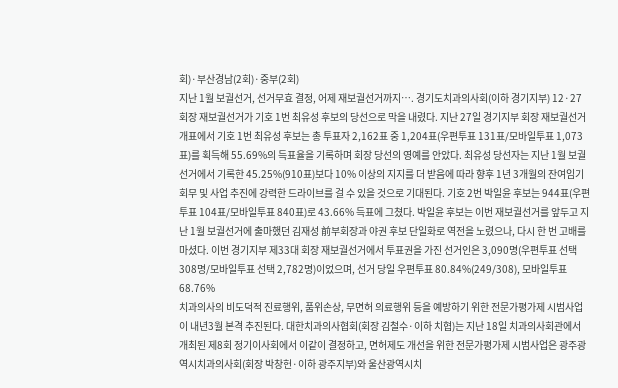회)·부산경남(2회)·중부(2회)
지난 1월 보궐선거, 선거무효 결정, 어제 재보궐선거까지…. 경기도치과의사회(이하 경기지부) 12·27 회장 재보궐선거가 기호 1번 최유성 후보의 당선으로 막을 내렸다. 지난 27일 경기지부 회장 재보궐선거 개표에서 기호 1번 최유성 후보는 총 투표자 2,162표 중 1,204표(우편투표 131표/모바일투표 1,073표)를 획득해 55.69%의 득표율을 기록하며 회장 당선의 영예를 안았다. 최유성 당선자는 지난 1월 보궐선거에서 기록한 45.25%(910표)보다 10% 이상의 지지를 더 받음에 따라 향후 1년 3개월의 잔여임기 회무 및 사업 추진에 강력한 드라이브를 걸 수 있을 것으로 기대된다. 기호 2번 박일윤 후보는 944표(우편투표 104표/모바일투표 840표)로 43.66% 득표에 그쳤다. 박일윤 후보는 이번 재보궐선거를 앞두고 지난 1월 보궐선거에 출마했던 김재성 前부회장과 야권 후보 단일화로 역전을 노렸으나, 다시 한 번 고배를 마셨다. 이번 경기지부 제33대 회장 재보궐선거에서 투표권을 가진 선거인은 3,090명(우편투표 선택 308명/모바일투표 선택 2,782명)이었으며, 선거 당일 우편투표 80.84%(249/308), 모바일투표 68.76%
치과의사의 비도덕적 진료행위, 품위손상, 무면허 의료행위 등을 예방하기 위한 전문가평가제 시범사업이 내년3월 본격 추진된다. 대한치과의사협회(회장 김철수·이하 치협)는 지난 18일 치과의사회관에서 개최된 제8회 정기이사회에서 이같이 결정하고, 면허제도 개선을 위한 전문가평가제 시범사업은 광주광역시치과의사회(회장 박창헌·이하 광주지부)와 울산광역시치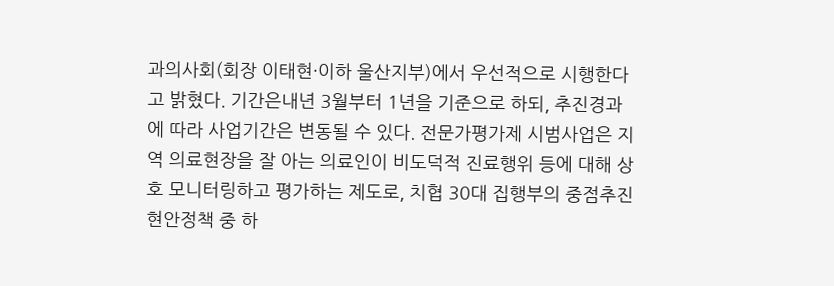과의사회(회장 이태현·이하 울산지부)에서 우선적으로 시행한다고 밝혔다. 기간은내년 3월부터 1년을 기준으로 하되, 추진경과에 따라 사업기간은 변동될 수 있다. 전문가평가제 시범사업은 지역 의료현장을 잘 아는 의료인이 비도덕적 진료행위 등에 대해 상호 모니터링하고 평가하는 제도로, 치협 30대 집행부의 중점추진 현안정책 중 하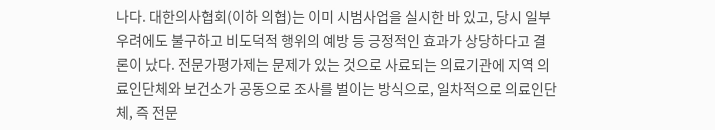나다. 대한의사협회(이하 의협)는 이미 시범사업을 실시한 바 있고, 당시 일부 우려에도 불구하고 비도덕적 행위의 예방 등 긍정적인 효과가 상당하다고 결론이 났다. 전문가평가제는 문제가 있는 것으로 사료되는 의료기관에 지역 의료인단체와 보건소가 공동으로 조사를 벌이는 방식으로, 일차적으로 의료인단체, 즉 전문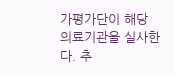가평가단이 해당 의료기관을 실사한다. 추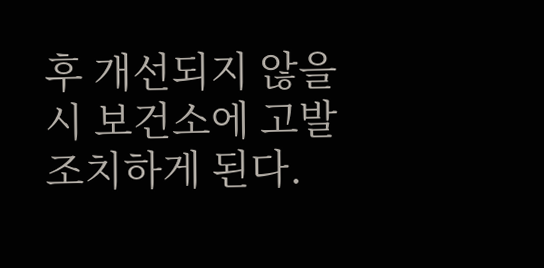후 개선되지 않을 시 보건소에 고발 조치하게 된다.